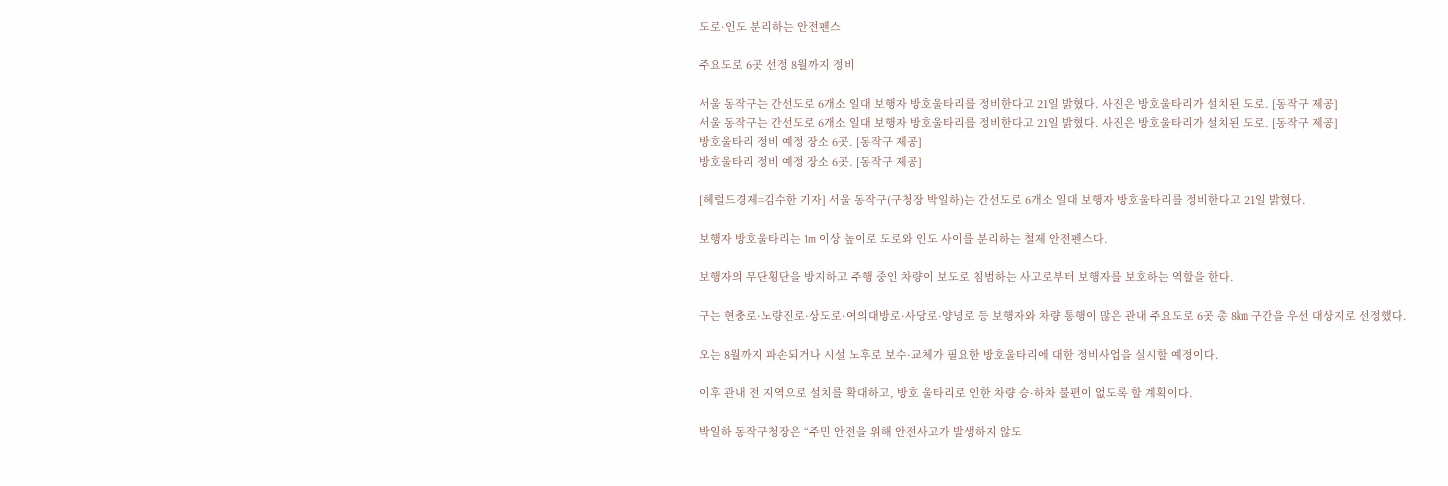도로·인도 분리하는 안전펜스

주요도로 6곳 선정 8월까지 정비

서울 동작구는 간선도로 6개소 일대 보행자 방호울타리를 정비한다고 21일 밝혔다. 사진은 방호울타리가 설치된 도로. [동작구 제공]
서울 동작구는 간선도로 6개소 일대 보행자 방호울타리를 정비한다고 21일 밝혔다. 사진은 방호울타리가 설치된 도로. [동작구 제공]
방호울타리 정비 예정 장소 6곳. [동작구 제공]
방호울타리 정비 예정 장소 6곳. [동작구 제공]

[헤럴드경제=김수한 기자] 서울 동작구(구청장 박일하)는 간선도로 6개소 일대 보행자 방호울타리를 정비한다고 21일 밝혔다.

보행자 방호울타리는 1m 이상 높이로 도로와 인도 사이를 분리하는 철제 안전펜스다.

보행자의 무단횡단을 방지하고 주행 중인 차량이 보도로 침범하는 사고로부터 보행자를 보호하는 역할을 한다.

구는 현충로·노량진로·상도로·여의대방로·사당로·양녕로 등 보행자와 차량 통행이 많은 관내 주요도로 6곳 총 8㎞ 구간을 우선 대상지로 선정했다.

오는 8월까지 파손되거나 시설 노후로 보수·교체가 필요한 방호울타리에 대한 정비사업을 실시할 예정이다.

이후 관내 전 지역으로 설치를 확대하고, 방호 울타리로 인한 차량 승·하차 불편이 없도록 할 계획이다.

박일하 동작구청장은 “주민 안전을 위해 안전사고가 발생하지 않도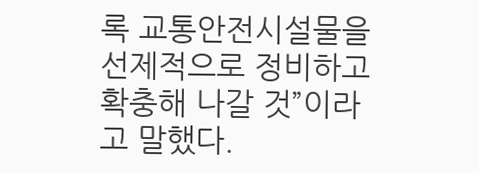록 교통안전시설물을 선제적으로 정비하고 확충해 나갈 것”이라고 말했다.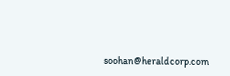soohan@heraldcorp.com